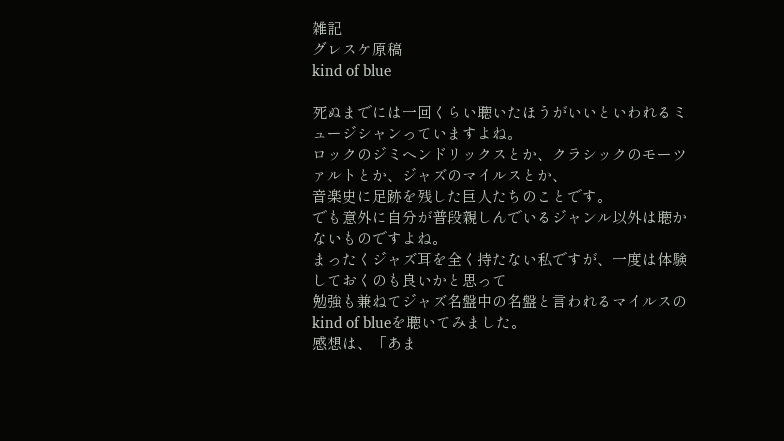雑記
グレスケ原稿
kind of blue

死ぬまでには一回くらい聴いたほうがいいといわれるミュージシャンっていますよね。
ロックのジミヘンドリックスとか、クラシックのモーツァルトとか、ジャズのマイルスとか、
音楽史に足跡を残した巨人たちのことです。
でも意外に自分が普段親しんでいるジャンル以外は聴かないものですよね。
まったくジャズ耳を全く持たない私ですが、一度は体験しておくのも良いかと思って
勉強も兼ねてジャズ名盤中の名盤と言われるマイルスのkind of blueを聴いてみました。
感想は、「あま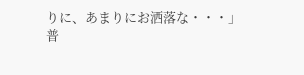りに、あまりにお洒落な・・・」
普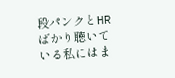段パンクとHRばかり聴いている私にはま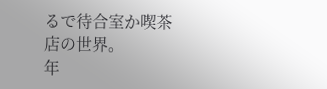るで待合室か喫茶店の世界。
年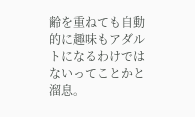齢を重ねても自動的に趣味もアダルトになるわけではないってことかと溜息。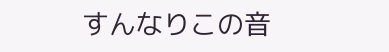すんなりこの音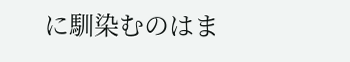に馴染むのはま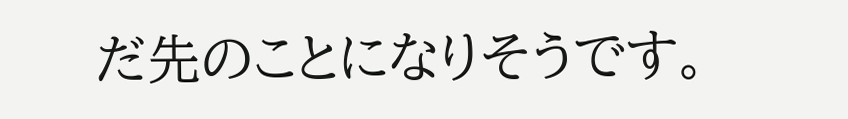だ先のことになりそうです。